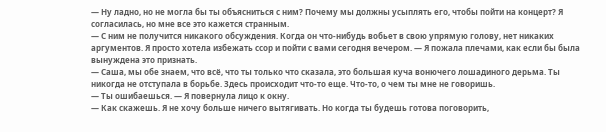— Ну ладно, но не могла бы ты объясниться с ним? Почему мы должны усыплять его, чтобы пойти на концерт? Я согласилась, но мне все это кажется странным.
— С ним не получится никакого обсуждения. Когда он что-нибудь вобьет в свою упрямую голову, нет никаких аргументов. Я просто хотела избежать ссор и пойти с вами сегодня вечером. — Я пожала плечами, как если бы была вынуждена это признать.
— Саша, мы обе знаем, что всё, что ты только что сказала, это большая куча вонючего лошадиного дерьма. Ты никогда не отступала в борьбе. Здесь происходит что-то еще. Что-то, о чем ты мне не говоришь.
— Ты ошибаешься. — Я повернула лицо к окну.
— Как скажешь. Я не хочу больше ничего вытягивать. Но когда ты будешь готова поговорить,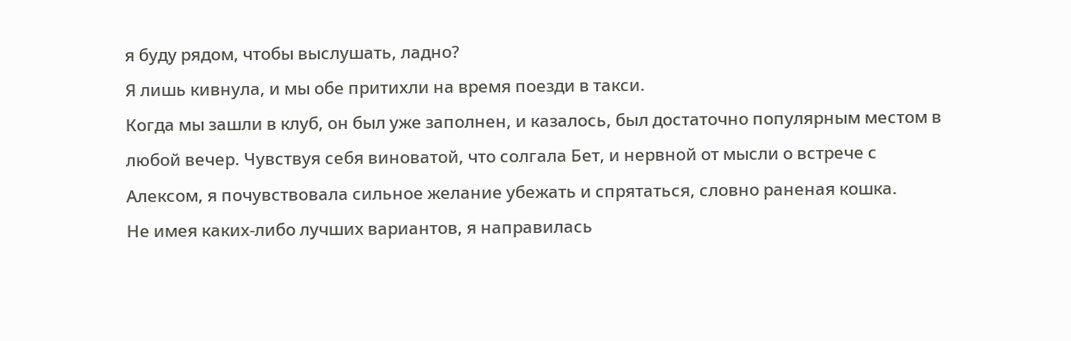я буду рядом, чтобы выслушать, ладно?
Я лишь кивнула, и мы обе притихли на время поезди в такси.
Когда мы зашли в клуб, он был уже заполнен, и казалось, был достаточно популярным местом в любой вечер. Чувствуя себя виноватой, что солгала Бет, и нервной от мысли о встрече с Алексом, я почувствовала сильное желание убежать и спрятаться, словно раненая кошка.
Не имея каких-либо лучших вариантов, я направилась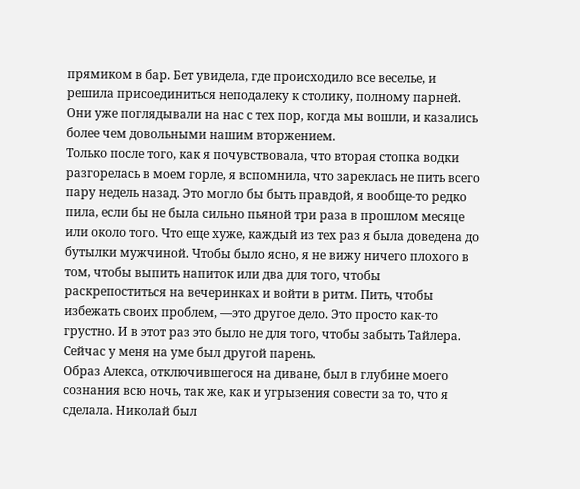прямиком в бар. Бет увидела, где происходило все веселье, и решила присоединиться неподалеку к столику, полному парней. Они уже поглядывали на нас с тех пор, когда мы вошли, и казались более чем довольными нашим вторжением.
Только после того, как я почувствовала, что вторая стопка водки разгорелась в моем горле, я вспомнила, что зареклась не пить всего пару недель назад. Это могло бы быть правдой, я вообще-то редко пила, если бы не была сильно пьяной три раза в прошлом месяце или около того. Что еще хуже, каждый из тех раз я была доведена до бутылки мужчиной. Чтобы было ясно, я не вижу ничего плохого в том, чтобы выпить напиток или два для того, чтобы раскрепоститься на вечеринках и войти в ритм. Пить, чтобы избежать своих проблем, —это другое дело. Это просто как-то грустно. И в этот раз это было не для того, чтобы забыть Тайлера. Сейчас у меня на уме был другой парень.
Образ Алекса, отключившегося на диване, был в глубине моего сознания всю ночь, так же, как и угрызения совести за то, что я сделала. Николай был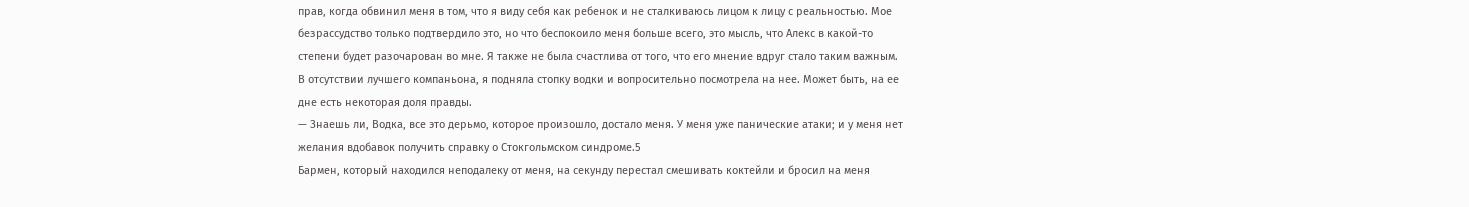прав, когда обвинил меня в том, что я виду себя как ребенок и не сталкиваюсь лицом к лицу с реальностью. Мое безрассудство только подтвердило это, но что беспокоило меня больше всего, это мысль, что Алекс в какой-то степени будет разочарован во мне. Я также не была счастлива от того, что его мнение вдруг стало таким важным.
В отсутствии лучшего компаньона, я подняла стопку водки и вопросительно посмотрела на нее. Может быть, на ее дне есть некоторая доля правды.
— Знаешь ли, Водка, все это дерьмо, которое произошло, достало меня. У меня уже панические атаки; и у меня нет желания вдобавок получить справку о Стокгольмском синдроме.5
Бармен, который находился неподалеку от меня, на секунду перестал смешивать коктейли и бросил на меня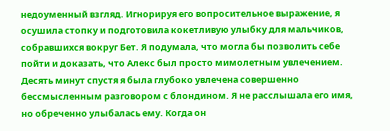недоуменный взгляд. Игнорируя его вопросительное выражение, я осушила стопку и подготовила кокетливую улыбку для мальчиков, собравшихся вокруг Бет. Я подумала, что могла бы позволить себе пойти и доказать, что Алекс был просто мимолетным увлечением.
Десять минут спустя я была глубоко увлечена совершенно бессмысленным разговором с блондином. Я не расслышала его имя, но обреченно улыбалась ему. Когда он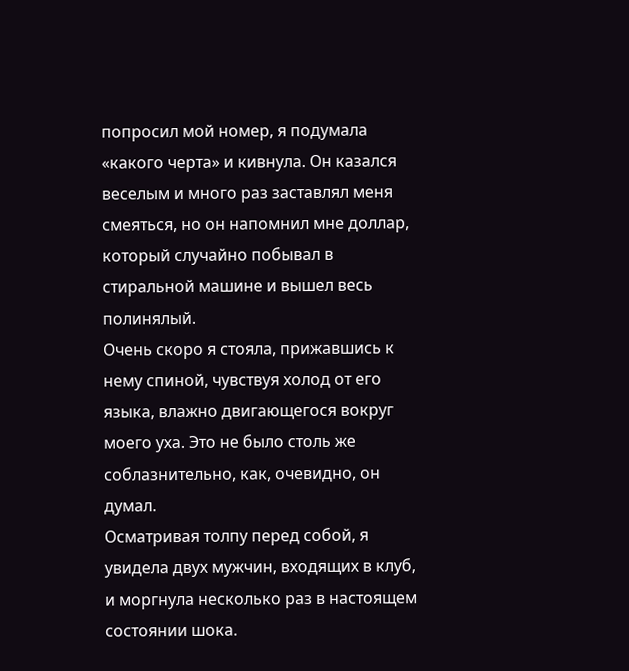попросил мой номер, я подумала «какого черта» и кивнула. Он казался веселым и много раз заставлял меня смеяться, но он напомнил мне доллар, который случайно побывал в стиральной машине и вышел весь полинялый.
Очень скоро я стояла, прижавшись к нему спиной, чувствуя холод от его языка, влажно двигающегося вокруг моего уха. Это не было столь же соблазнительно, как, очевидно, он думал.
Осматривая толпу перед собой, я увидела двух мужчин, входящих в клуб, и моргнула несколько раз в настоящем состоянии шока.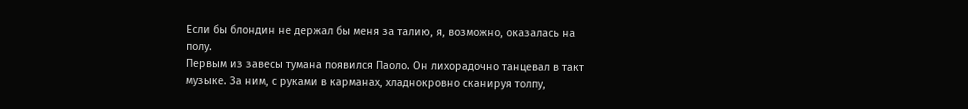Если бы блондин не держал бы меня за талию, я, возможно, оказалась на полу.
Первым из завесы тумана появился Паоло. Он лихорадочно танцевал в такт музыке. За ним, с руками в карманах, хладнокровно сканируя толпу,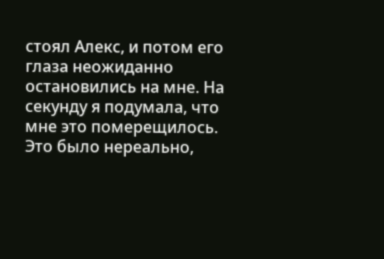стоял Алекс, и потом его глаза неожиданно остановились на мне. На секунду я подумала, что мне это померещилось. Это было нереально,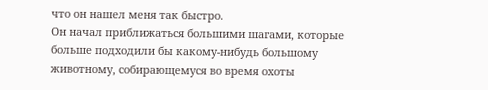что он нашел меня так быстро.
Он начал приближаться большими шагами, которые больше подходили бы какому-нибудь большому животному, собирающемуся во время охоты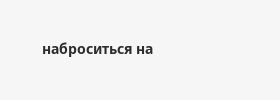наброситься на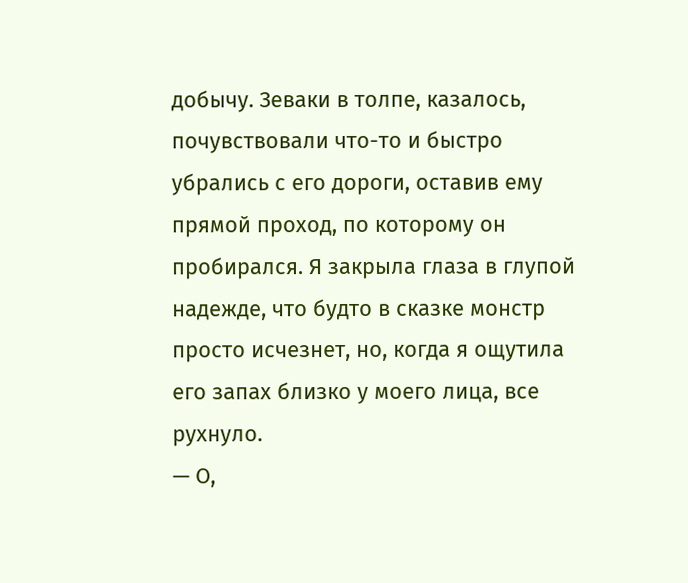добычу. Зеваки в толпе, казалось, почувствовали что-то и быстро убрались с его дороги, оставив ему прямой проход, по которому он пробирался. Я закрыла глаза в глупой надежде, что будто в сказке монстр просто исчезнет, но, когда я ощутила его запах близко у моего лица, все рухнуло.
— О,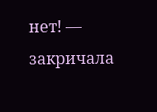нет! — закричала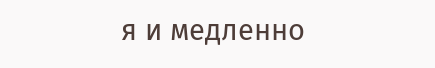я и медленно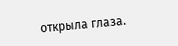открыла глаза.